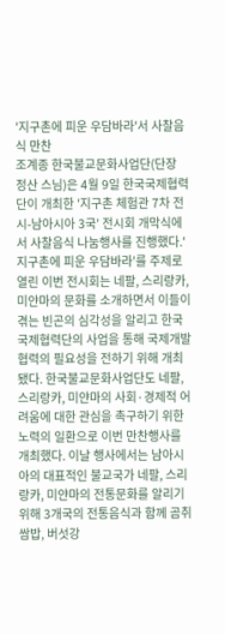'지구촌에 피운 우담바라'서 사찰음식 만찬
조계종 한국불교문화사업단(단장 정산 스님)은 4월 9일 한국국제협력단이 개최한 '지구촌 체험관 7차 전시-남아시아 3국' 전시회 개막식에서 사찰음식 나눔행사를 진행했다.'지구촌에 피운 우담바라'를 주제로 열린 이번 전시회는 네팔, 스리랑카, 미얀마의 문화를 소개하면서 이들이 겪는 빈곤의 심각성을 알리고 한국국제협력단의 사업을 통해 국제개발협력의 필요성을 전하기 위해 개최됐다. 한국불교문화사업단도 네팔, 스리랑카, 미얀마의 사회·경제적 어려움에 대한 관심을 촉구하기 위한 노력의 일환으로 이번 만찬행사를 개최했다. 이날 행사에서는 남아시아의 대표적인 불교국가 네팔, 스리랑카, 미얀마의 전통문화를 알리기 위해 3개국의 전통음식과 함께 곰취쌈밥, 버섯강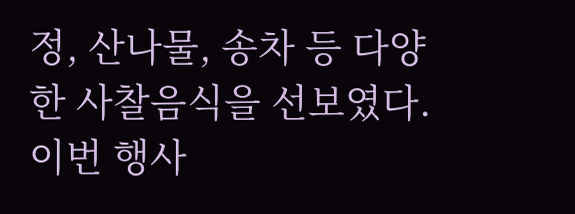정, 산나물, 송차 등 다양한 사찰음식을 선보였다.이번 행사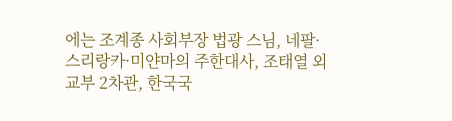에는 조계종 사회부장 법광 스님, 네팔·스리랑카·미얀마의 주한대사, 조태열 외교부 2차관, 한국국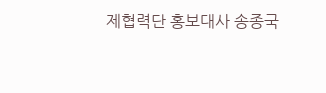제협력단 홍보대사 송종국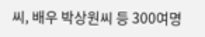씨, 배우 박상원씨 등 300여명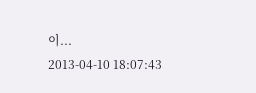이...
2013-04-10 18:07:43